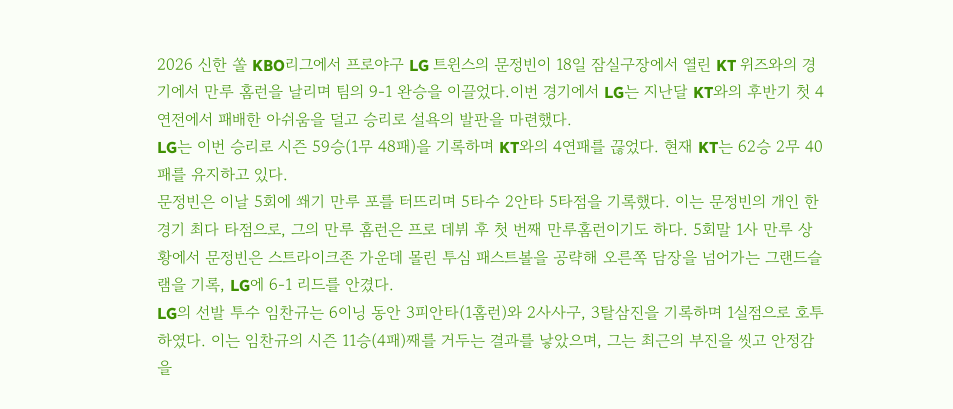2026 신한 쏠 KBO리그에서 프로야구 LG 트윈스의 문정빈이 18일 잠실구장에서 열린 KT 위즈와의 경기에서 만루 홈런을 날리며 팀의 9-1 완승을 이끌었다.이번 경기에서 LG는 지난달 KT와의 후반기 첫 4연전에서 패배한 아쉬움을 덜고 승리로 설욕의 발판을 마련했다.
LG는 이번 승리로 시즌 59승(1무 48패)을 기록하며 KT와의 4연패를 끊었다. 현재 KT는 62승 2무 40패를 유지하고 있다.
문정빈은 이날 5회에 쐐기 만루 포를 터뜨리며 5타수 2안타 5타점을 기록했다. 이는 문정빈의 개인 한 경기 최다 타점으로, 그의 만루 홈런은 프로 데뷔 후 첫 번째 만루홈런이기도 하다. 5회말 1사 만루 상황에서 문정빈은 스트라이크존 가운데 몰린 투심 패스트볼을 공략해 오른쪽 담장을 넘어가는 그랜드슬램을 기록, LG에 6-1 리드를 안겼다.
LG의 선발 투수 임찬규는 6이닝 동안 3피안타(1홈런)와 2사사구, 3탈삼진을 기록하며 1실점으로 호투하였다. 이는 임찬규의 시즌 11승(4패)째를 거두는 결과를 낳았으며, 그는 최근의 부진을 씻고 안정감을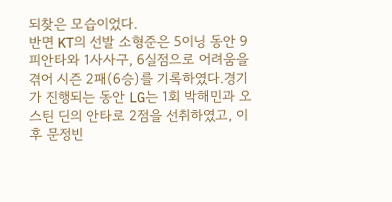되찾은 모습이었다.
반면 KT의 선발 소형준은 5이닝 동안 9피안타와 1사사구, 6실점으로 어려움을 겪어 시즌 2패(6승)를 기록하였다.경기가 진행되는 동안 LG는 1회 박해민과 오스틴 딘의 안타로 2점을 선취하였고, 이후 문정빈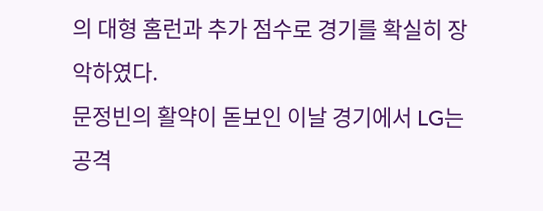의 대형 홈런과 추가 점수로 경기를 확실히 장악하였다.
문정빈의 활약이 돋보인 이날 경기에서 LG는 공격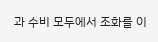과 수비 모두에서 조화를 이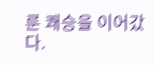룬 쾌승을 이어갔다.